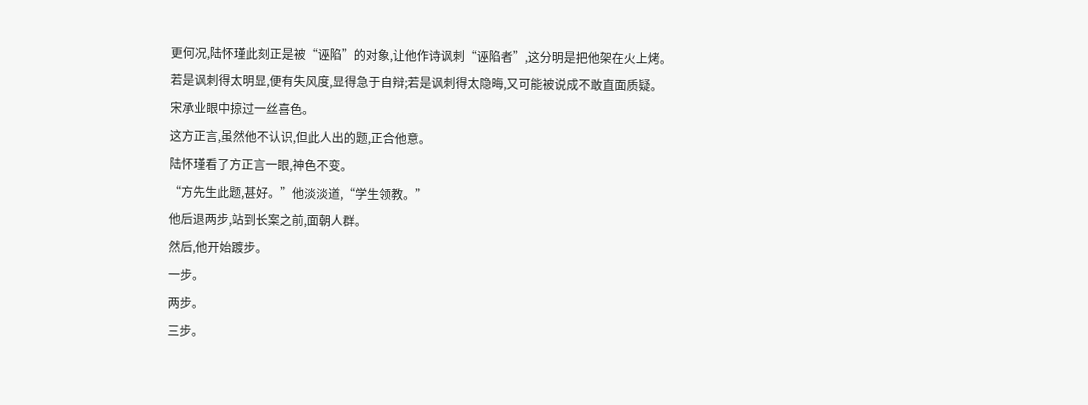更何况,陆怀瑾此刻正是被“诬陷”的对象,让他作诗讽刺“诬陷者”,这分明是把他架在火上烤。
若是讽刺得太明显,便有失风度,显得急于自辩;若是讽刺得太隐晦,又可能被说成不敢直面质疑。
宋承业眼中掠过一丝喜色。
这方正言,虽然他不认识,但此人出的题,正合他意。
陆怀瑾看了方正言一眼,神色不变。
“方先生此题,甚好。”他淡淡道,“学生领教。”
他后退两步,站到长案之前,面朝人群。
然后,他开始踱步。
一步。
两步。
三步。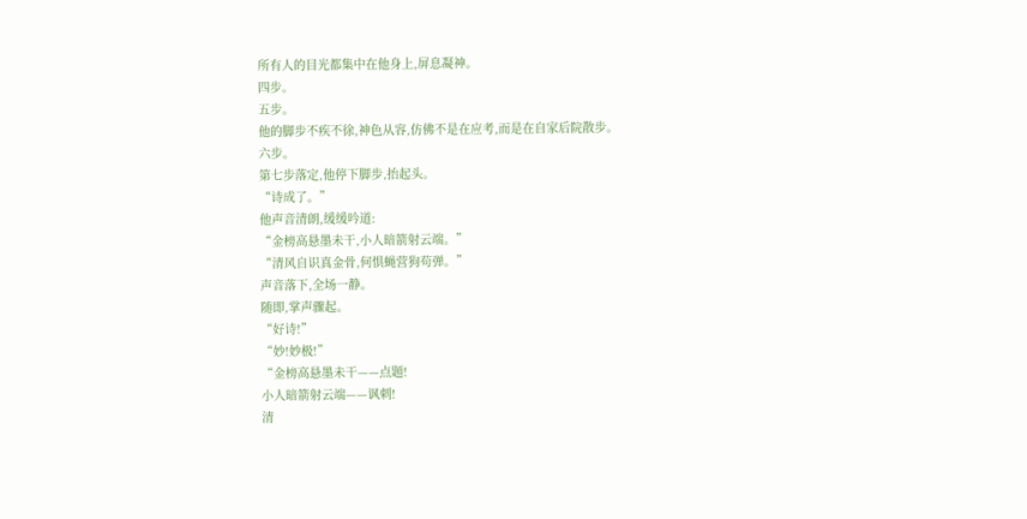所有人的目光都集中在他身上,屏息凝神。
四步。
五步。
他的脚步不疾不徐,神色从容,仿佛不是在应考,而是在自家后院散步。
六步。
第七步落定,他停下脚步,抬起头。
“诗成了。”
他声音清朗,缓缓吟道:
“金榜高悬墨未干,小人暗箭射云端。”
“清风自识真金骨,何惧蝇营狗苟弹。”
声音落下,全场一静。
随即,掌声骤起。
“好诗!”
“妙!妙极!”
“金榜高悬墨未干——点题!
小人暗箭射云端——讽刺!
清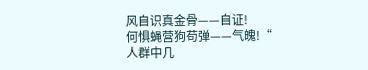风自识真金骨——自证!
何惧蝇营狗苟弹——气魄!“
人群中几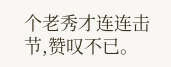个老秀才连连击节,赞叹不已。